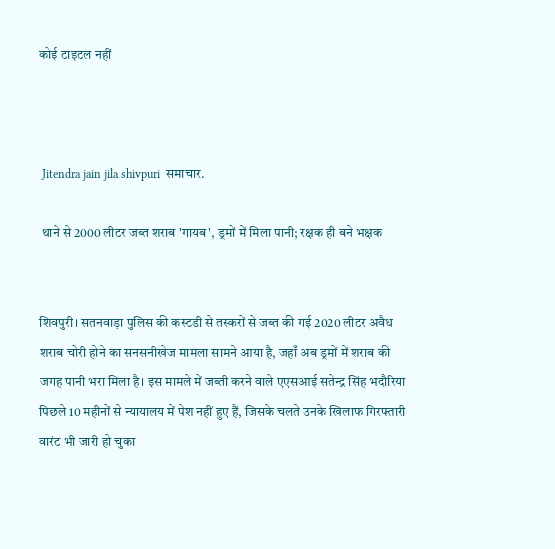कोई टाइटल नहीं



 Jitendra jain jila shivpuri  समाचार.

 थाने से 2000 लीटर जब्त शराब 'गायब', ड्रमों में मिला पानी; रक्षक ही बने भक्षक


शिवपुरी। सतनवाड़ा पुलिस की कस्टडी से तस्करों से जब्त की गई 2020 लीटर अवैध शराब चोरी होने का सनसनीखेज मामला सामने आया है, जहाँ अब ड्रमों में शराब की जगह पानी भरा मिला है। इस मामले में जब्ती करने वाले एएसआई सतेन्द्र सिंह भदौरिया पिछले 10 महीनों से न्यायालय में पेश नहीं हुए हैं, जिसके चलते उनके खिलाफ गिरफ्तारी वारंट भी जारी हो चुका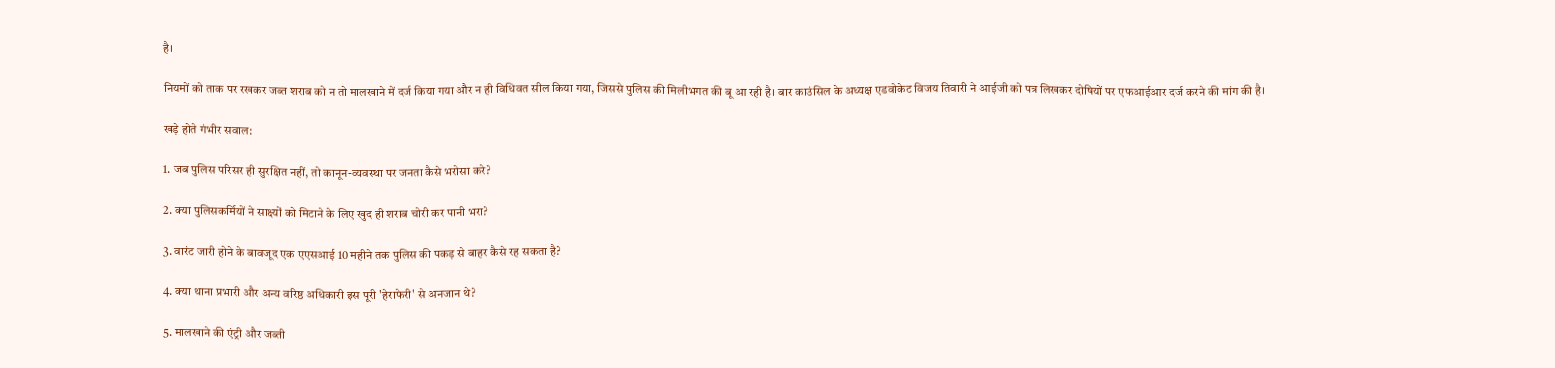है।

नियमों को ताक पर रखकर जब्त शराब को न तो मालखाने में दर्ज किया गया और न ही विधिवत सील किया गया, जिससे पुलिस की मिलीभगत की बू आ रही है। बार काउंसिल के अध्यक्ष एडवोकेट विजय तिवारी ने आईजी को पत्र लिखकर दोषियों पर एफआईआर दर्ज करने की मांग की है।

खड़े होते गंभीर सवाल:

1. जब पुलिस परिसर ही सुरक्षित नहीं, तो कानून-व्यवस्था पर जनता कैसे भरोसा करे?

2. क्या पुलिसकर्मियों ने साक्ष्यों को मिटाने के लिए खुद ही शराब चोरी कर पानी भरा?

3. वारंट जारी होने के बावजूद एक एएसआई 10 महीने तक पुलिस की पकड़ से बाहर कैसे रह सकता है?

4. क्या थाना प्रभारी और अन्य वरिष्ठ अधिकारी इस पूरी 'हेराफेरी' से अनजान थे?

5. मालखाने की एंट्री और जब्ती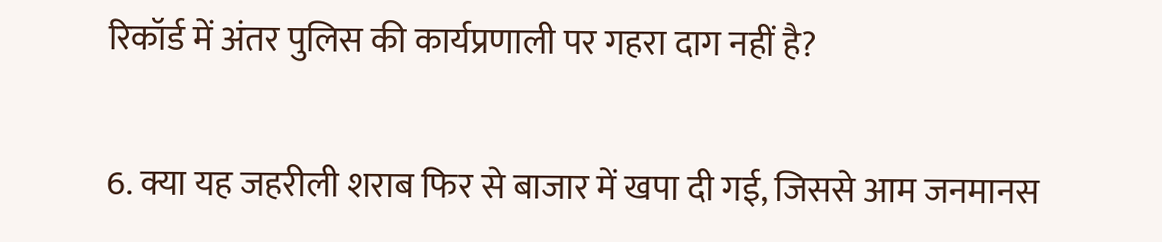रिकॉर्ड में अंतर पुलिस की कार्यप्रणाली पर गहरा दाग नहीं है?

6. क्या यह जहरीली शराब फिर से बाजार में खपा दी गई, जिससे आम जनमानस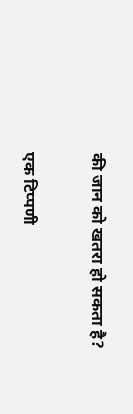की जान को खतरा हो सकता है?

एक टिप्पणी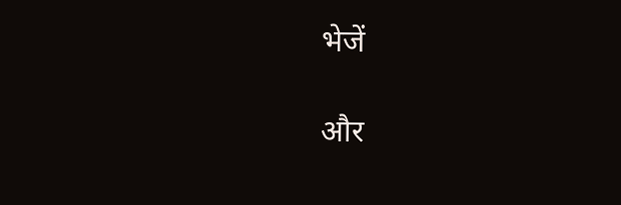भेजें

और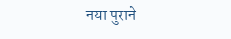नया पुराने